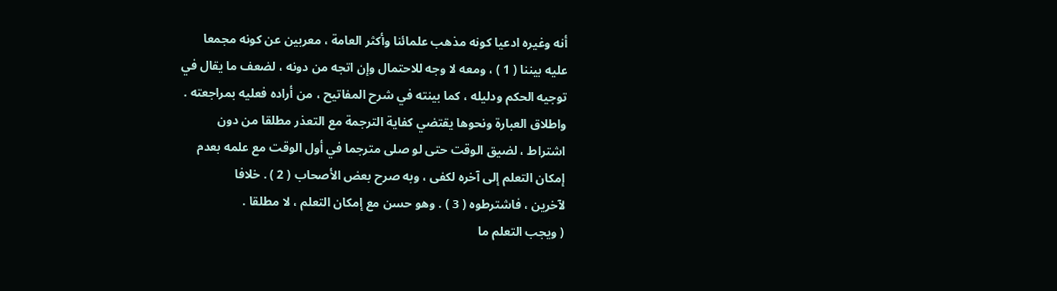أنه وغيره ادعيا كونه مذهب علمائنا وأكثر العامة ، معربين عن كونه مجمعا
عليه بيننا ( 1 ) ، ومعه لا وجه للاحتمال وإن اتجه من دونه ، لضعف ما يقال في
توجيه الحكم ودليله ، كما بينته في شرح المفاتيح ، من أراده فعليه بمراجعته .
واطلاق العبارة ونحوها يقتضي كفاية الترجمة مع التعذر مطلقا من دون
اشتراط ، لضيق الوقت حتى لو صلى مترجما في أول الوقت مع علمه بعدم
إمكان التعلم إلى آخره لكفى ، وبه صرح بعض الأصحاب ( 2 ) . خلافا
لآخرين ، فاشترطوه ( 3 ) . وهو حسن مع إمكان التعلم ، لا مطلقا .
( ويجب التعلم ما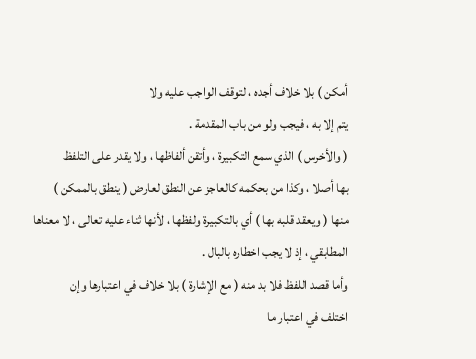أمكن ) بلا خلاف أجده ، لتوقف الواجب عليه ولا
يتم إلا به ، فيجب ولو من باب المقدمة .
( والأخرس ) الذي سمع التكبيرة ، وأتقن ألفاظها ، ولا يقدر على التلفظ
بها أصلا ، وكذا من بحكمه كالعاجز عن النطق لعارض ( ينطق بالممكن )
منها ( ويعقد قلبه بها ) أي بالتكبيرة ولفظها ، لأنها ثناء عليه تعالى ، لا معناها
المطابقي ، إذ لا يجب اخطاره بالبال .
وأما قصد اللفظ فلا بد منه ( مع الإشارة ) بلا خلاف في اعتبارها وإن
اختلف في اعتبار ما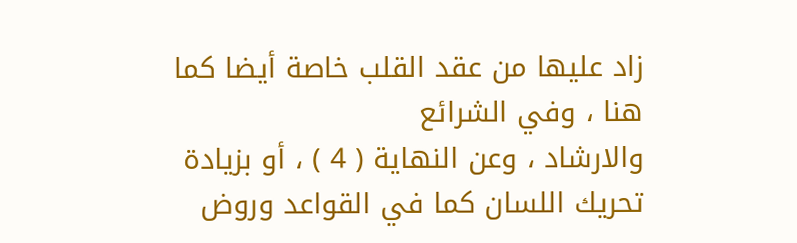زاد عليها من عقد القلب خاصة أيضا كما هنا ، وفي الشرائع
والارشاد ، وعن النهاية ( 4 ) ، أو بزيادة تحريك اللسان كما في القواعد وروض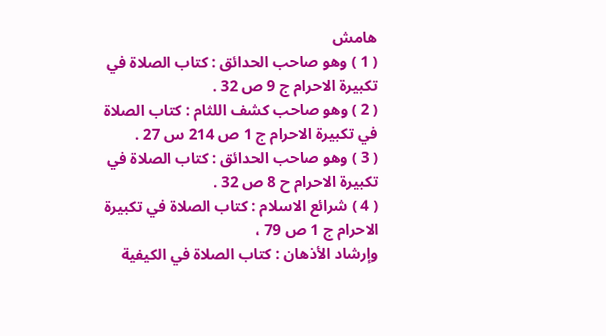هامش
( 1 ) وهو صاحب الحدائق : كتاب الصلاة في تكبيرة الاحرام ج 9 ص 32 .
( 2 ) وهو صاحب كشف اللثام : كتاب الصلاة في تكبيرة الاحرام ج 1 ص 214 س 27 .
( 3 ) وهو صاحب الحدائق : كتاب الصلاة في تكبيرة الاحرام ح 8 ص 32 .
( 4 ) شرائع الاسلام : كتاب الصلاة في تكبيرة الاحرام ج 1 ص 79 ،
وإرشاد الأذهان : كتاب الصلاة في الكيفية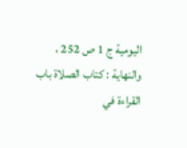اليومية ج 1 ص 252 ، والنهاية : كتاب الصلاة باب
القراءة في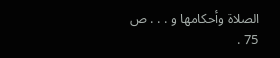الصلاة وأحكامها و . . . ص 75 .